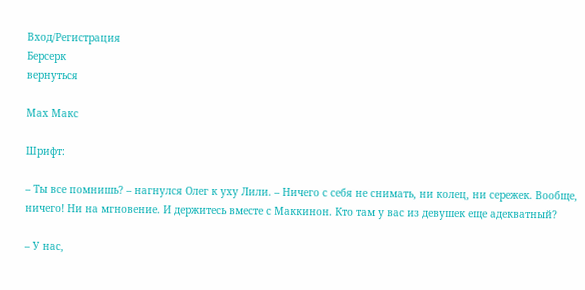Вход/Регистрация
Берсерк
вернуться

Мах Макс

Шрифт:

– Ты все помнишь? – нагнулся Олег к уху Лили. – Ничего с себя не снимать, ни колец, ни сережек. Вообще, ничего! Ни на мгновение. И держитесь вместе с Маккинон. Кто там у вас из девушек еще адекватный?

– У нас,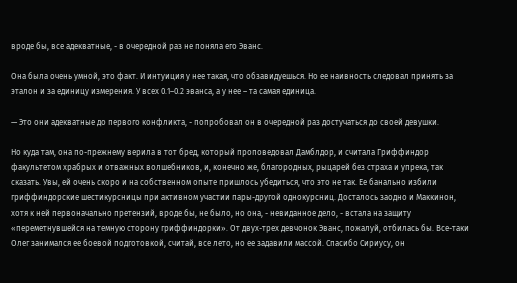вроде бы, все адекватные, - в очередной раз не поняла его Эванс.

Она была очень умной, это факт. И интуиция у нее такая, что обзавидуешься. Но ее наивность следовал принять за эталон и за единицу измерения. У всех 0.1–0.2 эванса, а у нее – та самая единица.

— Это они адекватные до первого конфликта, - попробовал он в очередной раз достучаться до своей девушки.

Но куда там, она по-прежнему верила в тот бред, который проповедовал Дамблдор, и считала Гриффиндор факультетом храбрых и отважных волшебников, и, конечно же, благородных, рыцарей без страха и упрека, так сказать. Увы, ей очень скоро и на собственном опыте пришлось убедиться, что это не так. Ее банально избили гриффиндорские шестикурсницы при активном участии пары-другой однокурсниц. Досталось заодно и Маккинон, хотя к ней первоначально претензий, вроде бы, не было, но она, - невиданное дело, - встала на защиту «переметнувшейся на темную сторону гриффиндорки». От двух-трех девчонок Эванс, пожалуй, отбилась бы. Все-таки Олег занимался ее боевой подготовкой, считай, все лето, но ее задавили массой. Спасибо Сириусу, он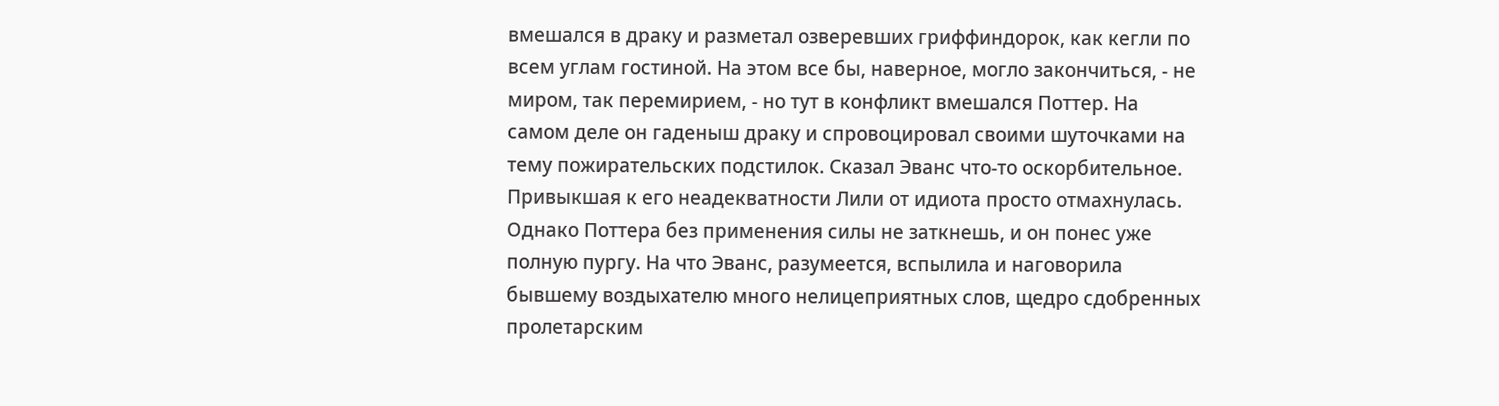вмешался в драку и разметал озверевших гриффиндорок, как кегли по всем углам гостиной. На этом все бы, наверное, могло закончиться, - не миром, так перемирием, - но тут в конфликт вмешался Поттер. На самом деле он гаденыш драку и спровоцировал своими шуточками на тему пожирательских подстилок. Сказал Эванс что-то оскорбительное. Привыкшая к его неадекватности Лили от идиота просто отмахнулась. Однако Поттера без применения силы не заткнешь, и он понес уже полную пургу. На что Эванс, разумеется, вспылила и наговорила бывшему воздыхателю много нелицеприятных слов, щедро сдобренных пролетарским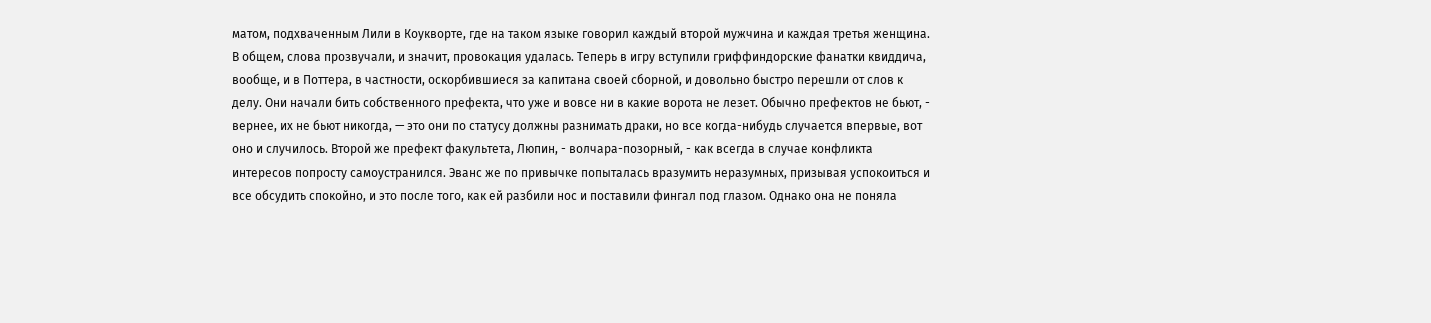матом, подхваченным Лили в Коукворте, где на таком языке говорил каждый второй мужчина и каждая третья женщина. В общем, слова прозвучали, и значит, провокация удалась. Теперь в игру вступили гриффиндорские фанатки квиддича, вообще, и в Поттера, в частности, оскорбившиеся за капитана своей сборной, и довольно быстро перешли от слов к делу. Они начали бить собственного префекта, что уже и вовсе ни в какие ворота не лезет. Обычно префектов не бьют, - вернее, их не бьют никогда, — это они по статусу должны разнимать драки, но все когда-нибудь случается впервые, вот оно и случилось. Второй же префект факультета, Люпин, - волчара-позорный, - как всегда в случае конфликта интересов попросту самоустранился. Эванс же по привычке попыталась вразумить неразумных, призывая успокоиться и все обсудить спокойно, и это после того, как ей разбили нос и поставили фингал под глазом. Однако она не поняла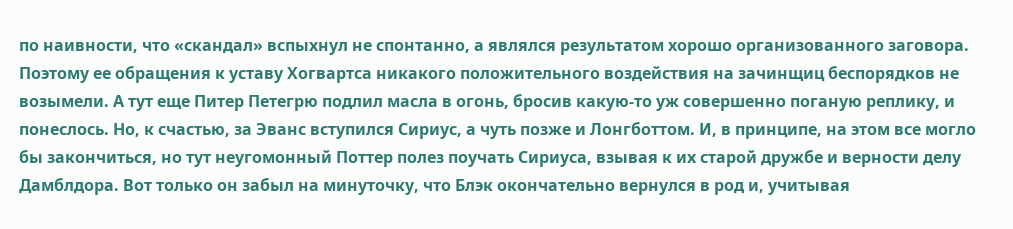по наивности, что «скандал» вспыхнул не спонтанно, а являлся результатом хорошо организованного заговора. Поэтому ее обращения к уставу Хогвартса никакого положительного воздействия на зачинщиц беспорядков не возымели. А тут еще Питер Петегрю подлил масла в огонь, бросив какую-то уж совершенно поганую реплику, и понеслось. Но, к счастью, за Эванс вступился Сириус, а чуть позже и Лонгботтом. И, в принципе, на этом все могло бы закончиться, но тут неугомонный Поттер полез поучать Сириуса, взывая к их старой дружбе и верности делу Дамблдора. Вот только он забыл на минуточку, что Блэк окончательно вернулся в род и, учитывая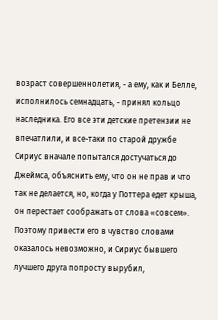возраст совершеннолетия, - а ему, как и Белле, исполнилось семнадцать, - принял кольцо наследника. Его все эти детские претензии не впечатлили, и все-таки по старой дружбе Сириус вначале попытался достучаться до Джеймса, объяснить ему, что он не прав и что так не делается, но, когда у Поттера едет крыша, он перестает соображать от слова «совсем». Поэтому привести его в чувство словами оказалось невозможно, и Сириус бывшего лучшего друга попросту вырубил,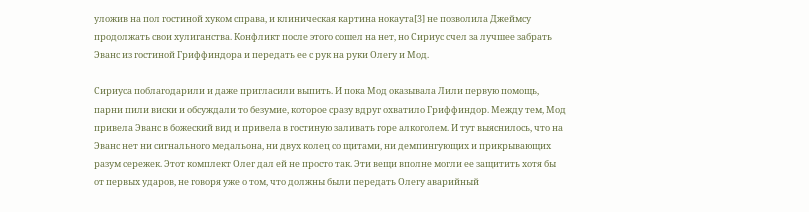уложив на пол гостиной хуком справа, и клиническая картина нокаута[3] не позволила Джеймсу продолжать свои хулиганства. Конфликт после этого сошел на нет, но Сириус счел за лучшее забрать Эванс из гостиной Гриффиндора и передать ее с рук на руки Олегу и Мод.

Сириуса поблагодарили и даже пригласили выпить. И пока Мод оказывала Лили первую помощь, парни пили виски и обсуждали то безумие, которое сразу вдруг охватило Гриффиндор. Между тем, Мод привела Эванс в божеский вид и привела в гостиную заливать горе алкоголем. И тут выяснилось, что на Эванс нет ни сигнального медальона, ни двух колец со щитами, ни демпингующих и прикрывающих разум сережек. Этот комплект Олег дал ей не просто так. Эти вещи вполне могли ее защитить хотя бы от первых ударов, не говоря уже о том, что должны были передать Олегу аварийный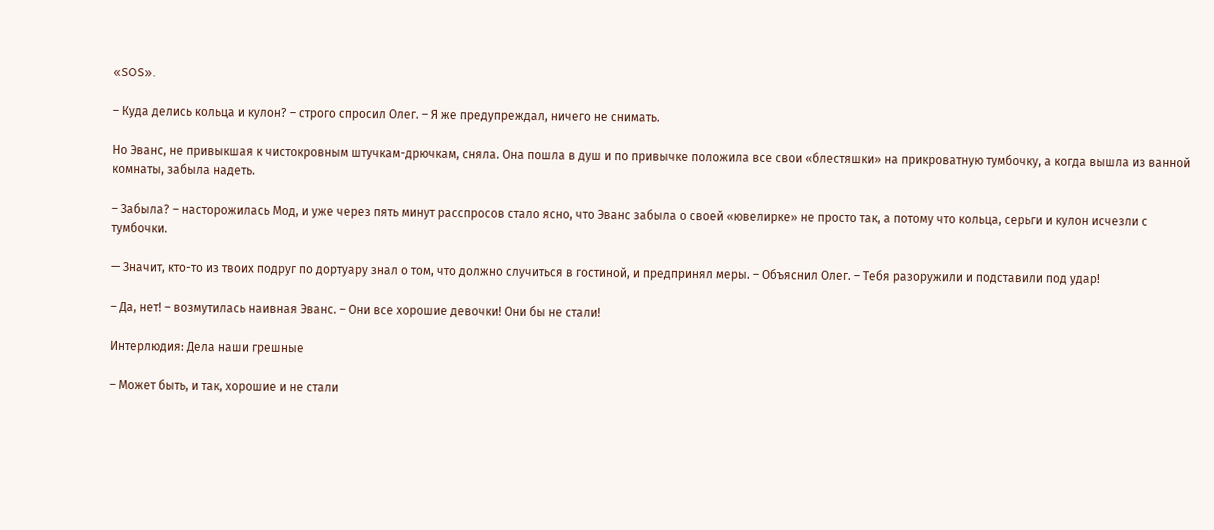«SOS».

– Куда делись кольца и кулон? – строго спросил Олег. – Я же предупреждал, ничего не снимать.

Но Эванс, не привыкшая к чистокровным штучкам-дрючкам, сняла. Она пошла в душ и по привычке положила все свои «блестяшки» на прикроватную тумбочку, а когда вышла из ванной комнаты, забыла надеть.

– Забыла? – насторожилась Мод, и уже через пять минут расспросов стало ясно, что Эванс забыла о своей «ювелирке» не просто так, а потому что кольца, серьги и кулон исчезли с тумбочки.

— Значит, кто-то из твоих подруг по дортуару знал о том, что должно случиться в гостиной, и предпринял меры. – Объяснил Олег. – Тебя разоружили и подставили под удар!

– Да, нет! – возмутилась наивная Эванс. – Они все хорошие девочки! Они бы не стали!

Интерлюдия: Дела наши грешные

– Может быть, и так, хорошие и не стали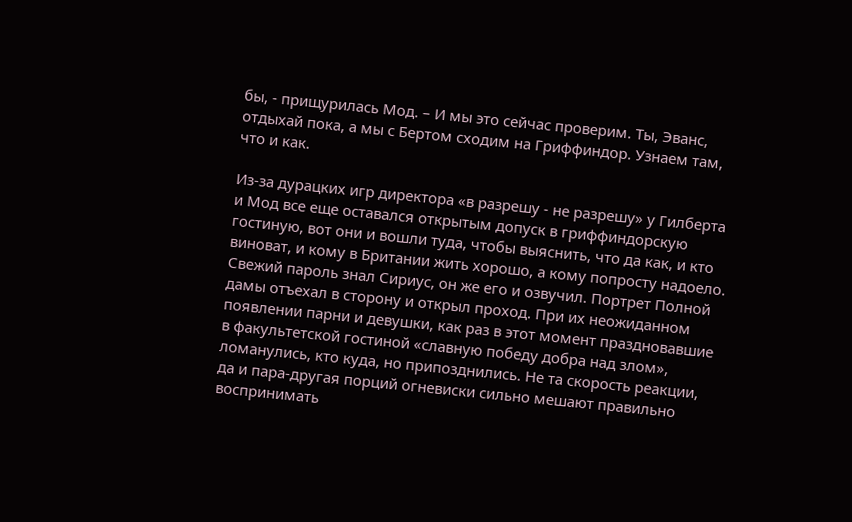бы, - прищурилась Мод. – И мы это сейчас проверим. Ты, Эванс, отдыхай пока, а мы с Бертом сходим на Гриффиндор. Узнаем там, что и как.

Из-за дурацких игр директора «в разрешу - не разрешу» у Гилберта и Мод все еще оставался открытым допуск в гриффиндорскую гостиную, вот они и вошли туда, чтобы выяснить, что да как, и кто виноват, и кому в Британии жить хорошо, а кому попросту надоело. Свежий пароль знал Сириус, он же его и озвучил. Портрет Полной дамы отъехал в сторону и открыл проход. При их неожиданном появлении парни и девушки, как раз в этот момент праздновавшие в факультетской гостиной «славную победу добра над злом», ломанулись, кто куда, но припозднились. Не та скорость реакции, да и пара-другая порций огневиски сильно мешают правильно воспринимать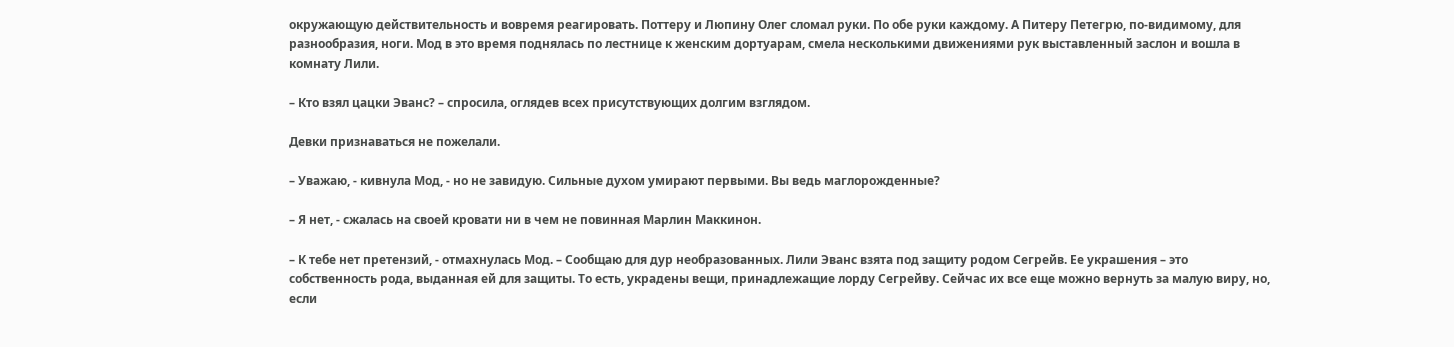окружающую действительность и вовремя реагировать. Поттеру и Люпину Олег сломал руки. По обе руки каждому. А Питеру Петегрю, по-видимому, для разнообразия, ноги. Мод в это время поднялась по лестнице к женским дортуарам, смела несколькими движениями рук выставленный заслон и вошла в комнату Лили.

– Кто взял цацки Эванс? – спросила, оглядев всех присутствующих долгим взглядом.

Девки признаваться не пожелали.

– Уважаю, - кивнула Мод, - но не завидую. Сильные духом умирают первыми. Вы ведь маглорожденные?

– Я нет, - сжалась на своей кровати ни в чем не повинная Марлин Маккинон.

– К тебе нет претензий, - отмахнулась Мод. – Сообщаю для дур необразованных. Лили Эванс взята под защиту родом Сегрейв. Ее украшения – это собственность рода, выданная ей для защиты. То есть, украдены вещи, принадлежащие лорду Сегрейву. Сейчас их все еще можно вернуть за малую виру, но, если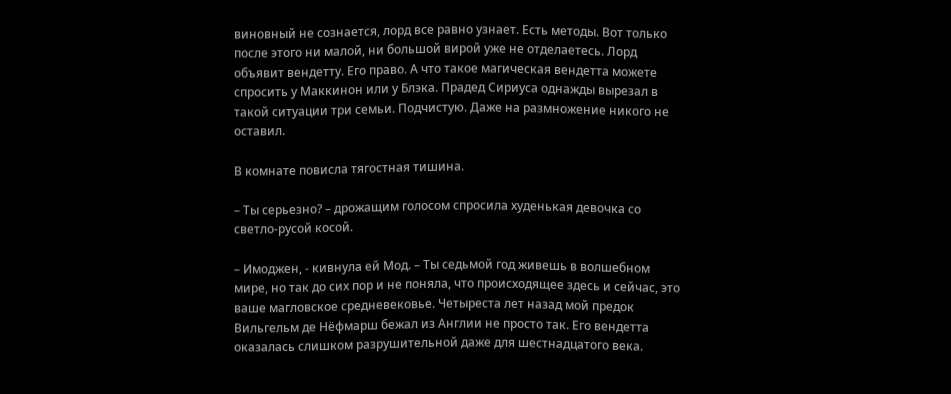виновный не сознается, лорд все равно узнает. Есть методы. Вот только после этого ни малой, ни большой вирой уже не отделаетесь. Лорд объявит вендетту. Его право. А что такое магическая вендетта можете спросить у Маккинон или у Блэка. Прадед Сириуса однажды вырезал в такой ситуации три семьи. Подчистую. Даже на размножение никого не оставил.

В комнате повисла тягостная тишина.

– Ты серьезно? – дрожащим голосом спросила худенькая девочка со светло-русой косой.

– Имоджен, - кивнула ей Мод. – Ты седьмой год живешь в волшебном мире, но так до сих пор и не поняла, что происходящее здесь и сейчас, это ваше магловское средневековье. Четыреста лет назад мой предок Вильгельм де Нёфмарш бежал из Англии не просто так. Его вендетта оказалась слишком разрушительной даже для шестнадцатого века.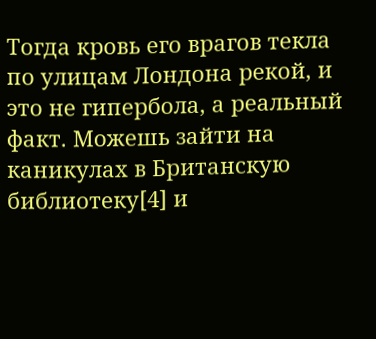Тогда кровь его врагов текла по улицам Лондона рекой, и это не гипербола, а реальный факт. Можешь зайти на каникулах в Британскую библиотеку[4] и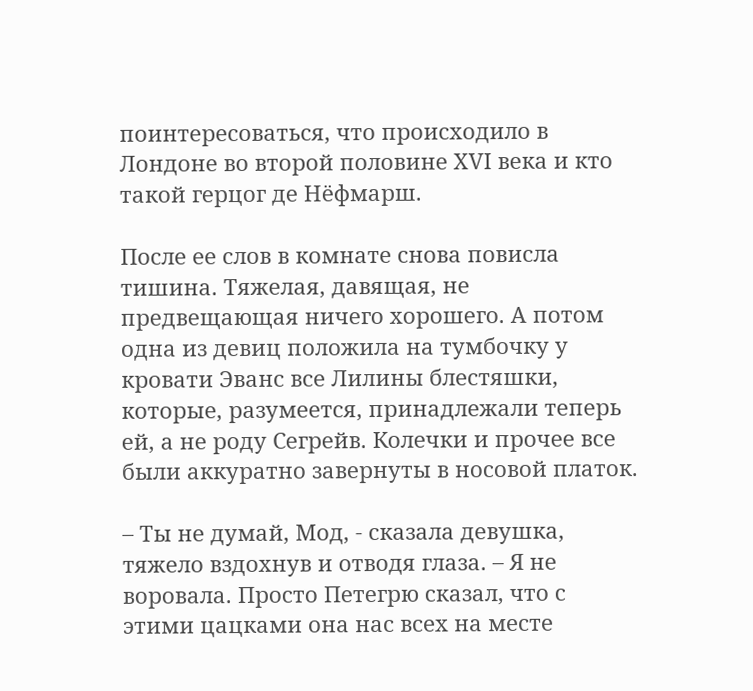поинтересоваться, что происходило в Лондоне во второй половине XVI века и кто такой герцог де Нёфмарш.

После ее слов в комнате снова повисла тишина. Тяжелая, давящая, не предвещающая ничего хорошего. А потом одна из девиц положила на тумбочку у кровати Эванс все Лилины блестяшки, которые, разумеется, принадлежали теперь ей, а не роду Сегрейв. Колечки и прочее все были аккуратно завернуты в носовой платок.

– Ты не думай, Мод, - сказала девушка, тяжело вздохнув и отводя глаза. – Я не воровала. Просто Петегрю сказал, что с этими цацками она нас всех на месте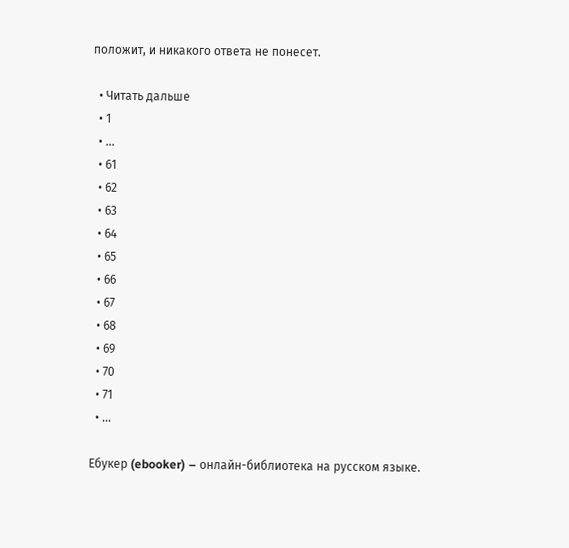положит, и никакого ответа не понесет.

  • Читать дальше
  • 1
  • ...
  • 61
  • 62
  • 63
  • 64
  • 65
  • 66
  • 67
  • 68
  • 69
  • 70
  • 71
  • ...

Ебукер (ebooker) – онлайн-библиотека на русском языке.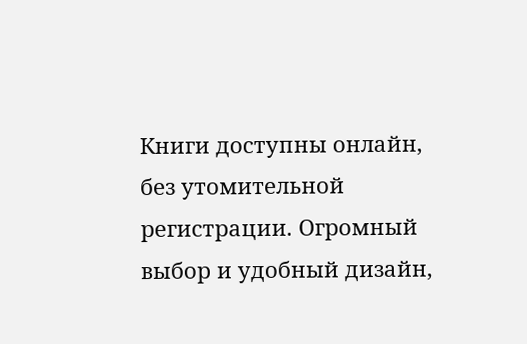Книги доступны онлайн, без утомительной регистрации. Огромный выбор и удобный дизайн,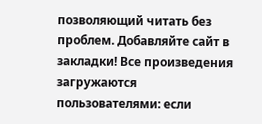позволяющий читать без проблем. Добавляйте сайт в закладки! Все произведения загружаются пользователями: если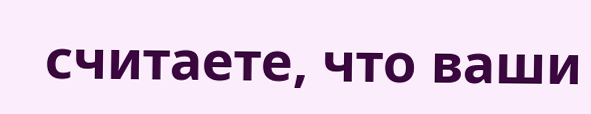считаете, что ваши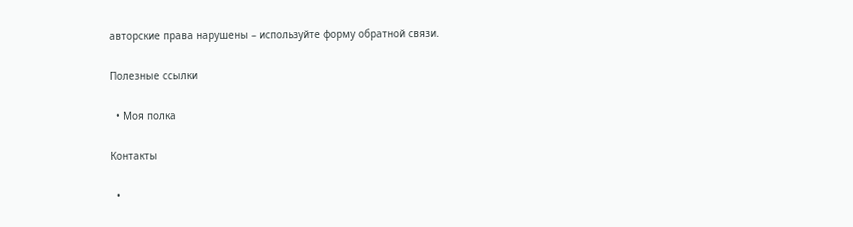авторские права нарушены – используйте форму обратной связи.

Полезные ссылки

  • Моя полка

Контакты

  •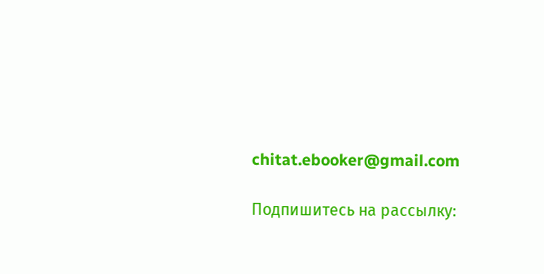chitat.ebooker@gmail.com

Подпишитесь на рассылку: